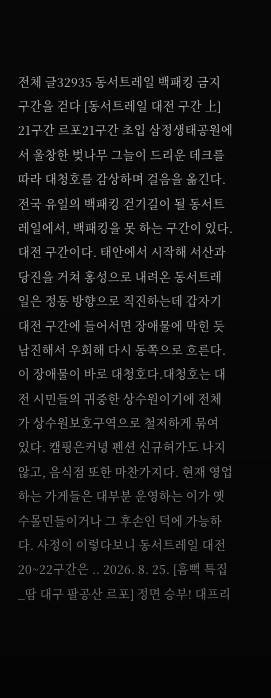전체 글32935 동서트레일 백패킹 금지 구간을 걷다 [동서트레일 대전 구간 上] 21구간 르포21구간 초입 삼정생태공원에서 울창한 벚나무 그늘이 드리운 데크를 따라 대청호를 감상하며 걸음을 옮긴다. 전국 유일의 백패킹 걷기길이 될 동서트레일에서, 백패킹을 못 하는 구간이 있다. 대전 구간이다. 태안에서 시작해 서산과 당진을 거쳐 홍성으로 내려온 동서트레일은 정동 방향으로 직진하는데 갑자기 대전 구간에 들어서면 장애물에 막힌 듯 남진해서 우회해 다시 동쪽으로 흐른다. 이 장애물이 바로 대청호다.대청호는 대전 시민들의 귀중한 상수원이기에 전체가 상수원보호구역으로 철저하게 묶여 있다. 캠핑은커녕 펜션 신규허가도 나지 않고, 음식점 또한 마찬가지다. 현재 영업하는 가게들은 대부분 운영하는 이가 옛 수몰민들이거나 그 후손인 덕에 가능하다. 사정이 이렇다보니 동서트레일 대전 20~22구간은 .. 2026. 8. 25. [흠뻑 특집_땀 대구 팔공산 르포] 정면 승부! 대프리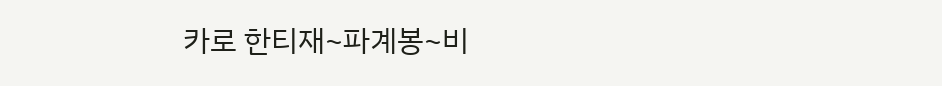카로 한티재~파계봉~비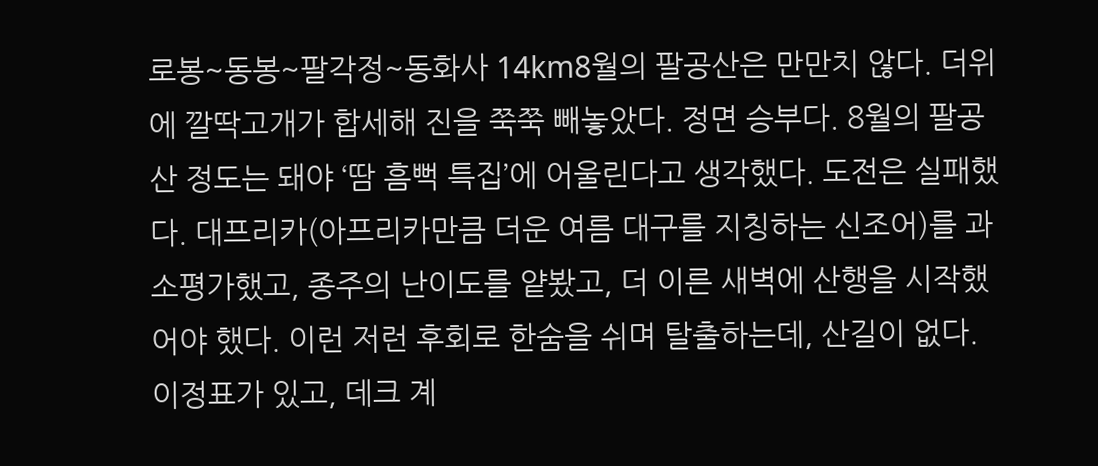로봉~동봉~팔각정~동화사 14km8월의 팔공산은 만만치 않다. 더위에 깔딱고개가 합세해 진을 쭉쭉 빼놓았다. 정면 승부다. 8월의 팔공산 정도는 돼야 ‘땀 흠뻑 특집’에 어울린다고 생각했다. 도전은 실패했다. 대프리카(아프리카만큼 더운 여름 대구를 지칭하는 신조어)를 과소평가했고, 종주의 난이도를 얕봤고, 더 이른 새벽에 산행을 시작했어야 했다. 이런 저런 후회로 한숨을 쉬며 탈출하는데, 산길이 없다. 이정표가 있고, 데크 계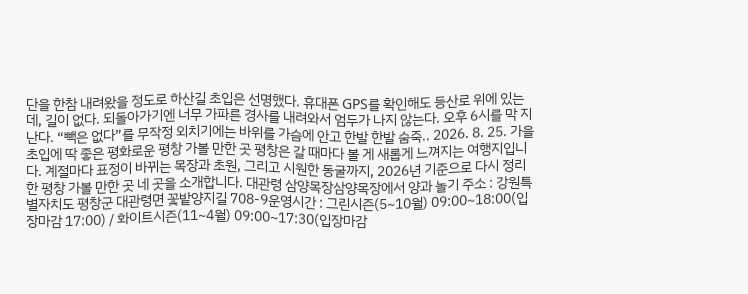단을 한참 내려왔을 정도로 하산길 초입은 선명했다. 휴대폰 GPS를 확인해도 등산로 위에 있는데, 길이 없다. 되돌아가기엔 너무 가파른 경사를 내려와서 엄두가 나지 않는다. 오후 6시를 막 지난다. “빽은 없다”를 무작정 외치기에는 바위를 가슴에 안고 한발 한발 숨죽.. 2026. 8. 25. 가을 초입에 딱 좋은 평화로운 평창 가볼 만한 곳 평창은 갈 때마다 볼 게 새롭게 느껴지는 여행지입니다. 계절마다 표정이 바뀌는 목장과 초원, 그리고 시원한 동굴까지, 2026년 기준으로 다시 정리한 평창 가볼 만한 곳 네 곳을 소개합니다. 대관령 삼양목장삼양목장에서 양과 놀기 주소 : 강원특별자치도 평창군 대관령면 꽃밭양지길 708-9운영시간 : 그린시즌(5~10월) 09:00~18:00(입장마감 17:00) / 화이트시즌(11~4월) 09:00~17:30(입장마감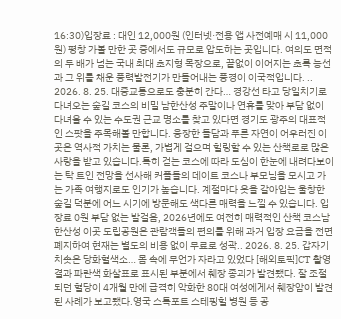16:30)입장료 : 대인 12,000원 (인터넷·전용 앱 사전예매 시 11,000원) 평창 가볼 만한 곳 중에서도 규모로 압도하는 곳입니다. 여의도 면적의 두 배가 넘는 국내 최대 초지형 목장으로, 끝없이 이어지는 초록 능선과 그 위를 채운 풍력발전기가 만들어내는 풍경이 이국적입니다. .. 2026. 8. 25. 대중교통으로도 충분히 간다… 경강선 타고 당일치기로 다녀오는 숲길 코스의 비밀 남한산성 주말이나 연휴를 맞아 부담 없이 다녀올 수 있는 수도권 근교 명소를 찾고 있다면 경기도 광주의 대표적인 스팟을 주목해볼 만합니다. 웅장한 돌담과 푸른 자연이 어우러진 이곳은 역사적 가치는 물론, 가볍게 걸으며 힐링할 수 있는 산책로로 많은 사랑을 받고 있습니다.특히 걷는 코스에 따라 도심이 한눈에 내려다보이는 탁 트인 전망을 선사해 커플들의 데이트 코스나 부모님을 모시고 가는 가족 여행지로도 인기가 높습니다. 계절마다 옷을 갈아입는 울창한 숲길 덕분에 어느 시기에 방문해도 색다른 매력을 느낄 수 있습니다. 입장료 0원 부담 없는 발걸음, 2026년에도 여전히 매력적인 산책 코스남한산성 이곳 도립공원은 관람객들의 편의를 위해 과거 입장 요금을 전면 폐지하여 현재는 별도의 비용 없이 무료로 성곽.. 2026. 8. 25. 갑자기 치솟은 당화혈색소… 몸 속에 무언가 자라고 있었다 [해외토픽]CT 촬영 결과 파란색 화살표로 표시된 부분에서 췌장 종괴가 발견됐다. 잘 조절되던 혈당이 4개월 만에 급격히 악화한 80대 여성에게서 췌장암이 발견된 사례가 보고됐다.영국 스톡포트 스테핑힐 병원 등 공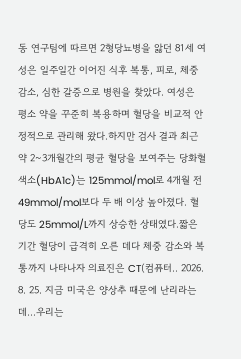동 연구팀에 따르면 2형당뇨병을 앓던 81세 여성은 일주일간 이어진 식후 복통, 피로, 체중 감소, 심한 갈증으로 병원을 찾았다. 여성은 평소 약을 꾸준히 복용하며 혈당을 비교적 안정적으로 관리해 왔다.하지만 검사 결과 최근 약 2~3개월간의 평균 혈당을 보여주는 당화혈색소(HbA1c)는 125mmol/mol로 4개월 전 49mmol/mol보다 두 배 이상 높아졌다. 혈당도 25mmol/L까지 상승한 상태였다.짧은 기간 혈당이 급격히 오른 데다 체중 감소와 복통까지 나타나자 의료진은 CT(컴퓨터.. 2026. 8. 25. 지금 미국은 양상추 때문에 난리라는데…우리는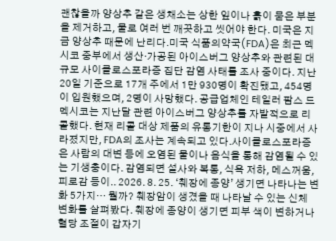괜찮을까 양상추 같은 생채소는 상한 잎이나 흙이 묻은 부분을 제거하고, 물로 여러 번 깨끗하고 씻어야 한다. 미국은 지금 양상추 때문에 난리다.미국 식품의약국(FDA)은 최근 멕시코 중부에서 생산·가공된 아이스버그 양상추와 관련된 대규모 사이클로스포라증 집단 감염 사태를 조사 중이다. 지난 20일 기준으로 17개 주에서 1만 930명이 확진됐고, 454명이 입원했으며, 2명이 사망했다. 공급업체인 테일러 팜스 드 멕시코는 지난달 관련 아이스버그 양상추를 자발적으로 리콜했다. 현재 리콜 대상 제품의 유통기한이 지나 시중에서 사라졌지만, FDA의 조사는 계속되고 있다.사이클로스포라증은 사람의 대변 등에 오염된 물이나 음식을 통해 감염될 수 있는 기생충이다. 감염되면 설사와 복통, 식욕 저하, 메스꺼움, 피로감 등이.. 2026. 8. 25. ‘췌장에 종양’ 생기면 나타나는 변화 5가지… 뭘까? 췌장암이 생겼을 때 나타날 수 있는 신체 변화를 살펴봤다. 췌장에 종양이 생기면 피부 색이 변하거나 혈당 조절이 갑자기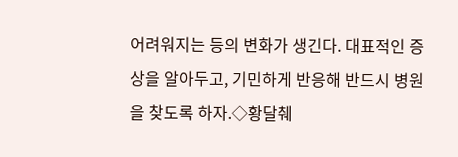어려워지는 등의 변화가 생긴다. 대표적인 증상을 알아두고, 기민하게 반응해 반드시 병원을 찾도록 하자.◇황달췌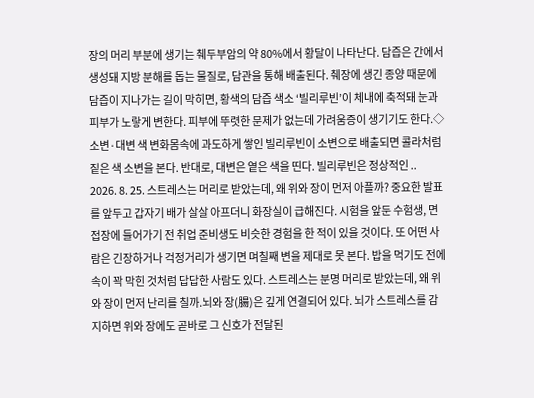장의 머리 부분에 생기는 췌두부암의 약 80%에서 황달이 나타난다. 담즙은 간에서 생성돼 지방 분해를 돕는 물질로, 담관을 통해 배출된다. 췌장에 생긴 종양 때문에 담즙이 지나가는 길이 막히면, 황색의 담즙 색소 ‘빌리루빈’이 체내에 축적돼 눈과 피부가 노랗게 변한다. 피부에 뚜렷한 문제가 없는데 가려움증이 생기기도 한다.◇소변·대변 색 변화몸속에 과도하게 쌓인 빌리루빈이 소변으로 배출되면 콜라처럼 짙은 색 소변을 본다. 반대로, 대변은 옅은 색을 띤다. 빌리루빈은 정상적인 .. 2026. 8. 25. 스트레스는 머리로 받았는데, 왜 위와 장이 먼저 아플까? 중요한 발표를 앞두고 갑자기 배가 살살 아프더니 화장실이 급해진다. 시험을 앞둔 수험생, 면접장에 들어가기 전 취업 준비생도 비슷한 경험을 한 적이 있을 것이다. 또 어떤 사람은 긴장하거나 걱정거리가 생기면 며칠째 변을 제대로 못 본다. 밥을 먹기도 전에 속이 꽉 막힌 것처럼 답답한 사람도 있다. 스트레스는 분명 머리로 받았는데, 왜 위와 장이 먼저 난리를 칠까.뇌와 장(腸)은 깊게 연결되어 있다. 뇌가 스트레스를 감지하면 위와 장에도 곧바로 그 신호가 전달된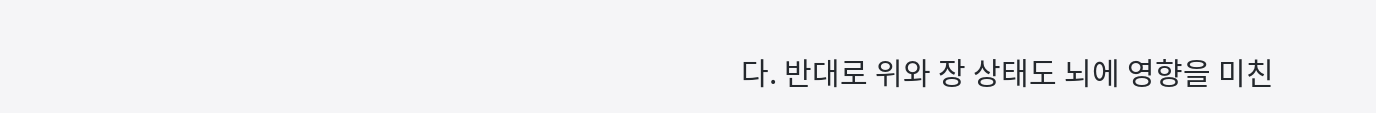다. 반대로 위와 장 상태도 뇌에 영향을 미친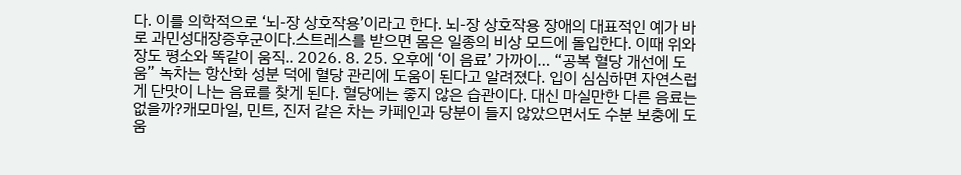다. 이를 의학적으로 ‘뇌-장 상호작용’이라고 한다. 뇌-장 상호작용 장애의 대표적인 예가 바로 과민성대장증후군이다.스트레스를 받으면 몸은 일종의 비상 모드에 돌입한다. 이때 위와 장도 평소와 똑같이 움직.. 2026. 8. 25. 오후에 ‘이 음료’ 가까이… “공복 혈당 개선에 도움” 녹차는 항산화 성분 덕에 혈당 관리에 도움이 된다고 알려졌다. 입이 심심하면 자연스럽게 단맛이 나는 음료를 찾게 된다. 혈당에는 좋지 않은 습관이다. 대신 마실만한 다른 음료는 없을까?캐모마일, 민트, 진저 같은 차는 카페인과 당분이 들지 않았으면서도 수분 보충에 도움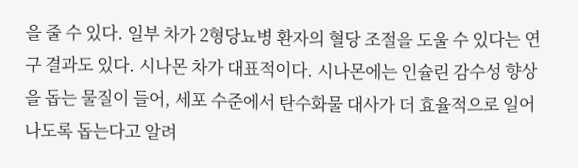을 줄 수 있다. 일부 차가 2형당뇨병 환자의 혈당 조절을 도울 수 있다는 연구 결과도 있다. 시나몬 차가 대표적이다. 시나몬에는 인슐린 감수성 향상을 돕는 물질이 들어, 세포 수준에서 탄수화물 대사가 더 효율적으로 일어나도록 돕는다고 알려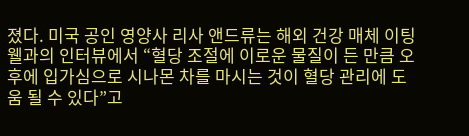졌다. 미국 공인 영양사 리사 앤드류는 해외 건강 매체 이팅웰과의 인터뷰에서 “혈당 조절에 이로운 물질이 든 만큼 오후에 입가심으로 시나몬 차를 마시는 것이 혈당 관리에 도움 될 수 있다”고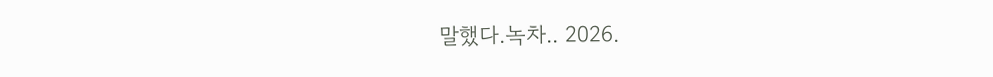말했다.녹차.. 2026.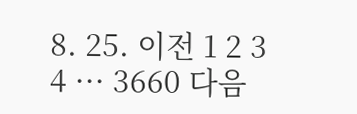8. 25. 이전 1 2 3 4 ··· 3660 다음